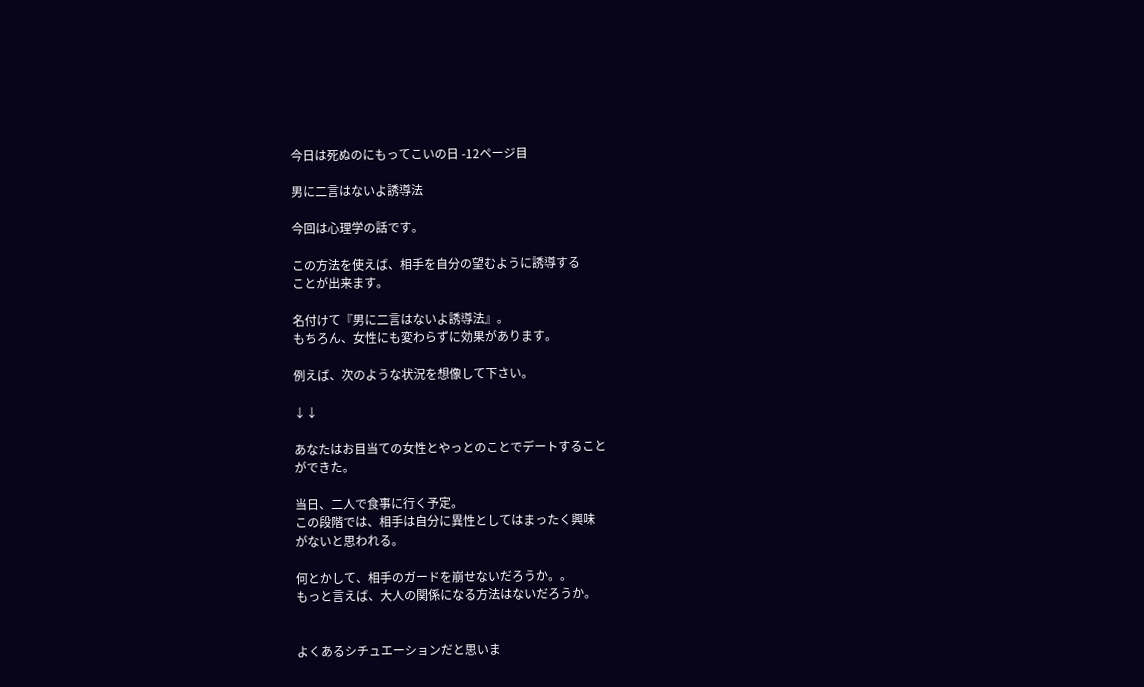今日は死ぬのにもってこいの日 -12ページ目

男に二言はないよ誘導法

今回は心理学の話です。

この方法を使えば、相手を自分の望むように誘導する
ことが出来ます。

名付けて『男に二言はないよ誘導法』。
もちろん、女性にも変わらずに効果があります。

例えば、次のような状況を想像して下さい。

↓↓

あなたはお目当ての女性とやっとのことでデートすること
ができた。

当日、二人で食事に行く予定。
この段階では、相手は自分に異性としてはまったく興味
がないと思われる。

何とかして、相手のガードを崩せないだろうか。。
もっと言えば、大人の関係になる方法はないだろうか。


よくあるシチュエーションだと思いま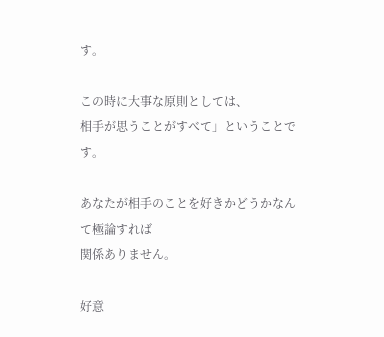す。

この時に大事な原則としては、
相手が思うことがすべて」ということです。

あなたが相手のことを好きかどうかなんて極論すれば
関係ありません。

好意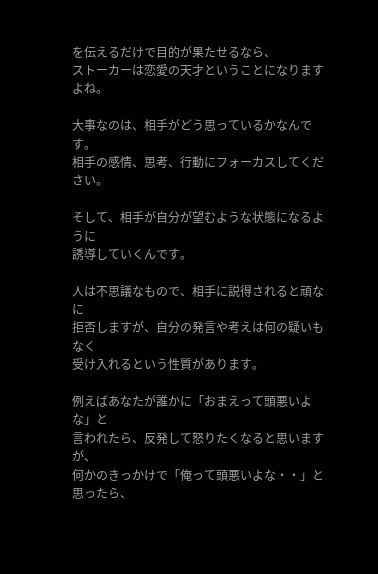を伝えるだけで目的が果たせるなら、
ストーカーは恋愛の天才ということになりますよね。

大事なのは、相手がどう思っているかなんです。
相手の感情、思考、行動にフォーカスしてください。

そして、相手が自分が望むような状態になるように
誘導していくんです。

人は不思議なもので、相手に説得されると頑なに
拒否しますが、自分の発言や考えは何の疑いもなく
受け入れるという性質があります。

例えばあなたが誰かに「おまえって頭悪いよな」と
言われたら、反発して怒りたくなると思いますが、
何かのきっかけで「俺って頭悪いよな・・」と思ったら、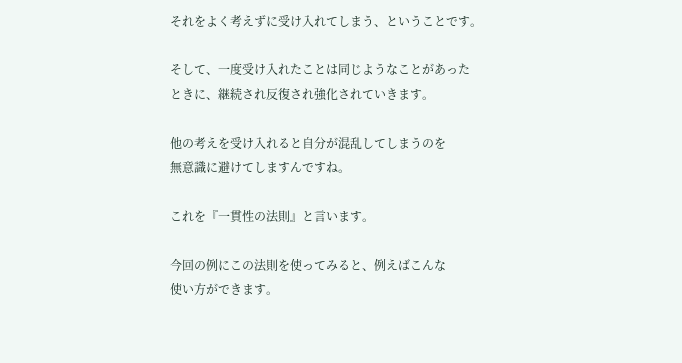それをよく考えずに受け入れてしまう、ということです。

そして、一度受け入れたことは同じようなことがあった
ときに、継続され反復され強化されていきます。

他の考えを受け入れると自分が混乱してしまうのを
無意識に避けてしますんですね。

これを『一貫性の法則』と言います。

今回の例にこの法則を使ってみると、例えばこんな
使い方ができます。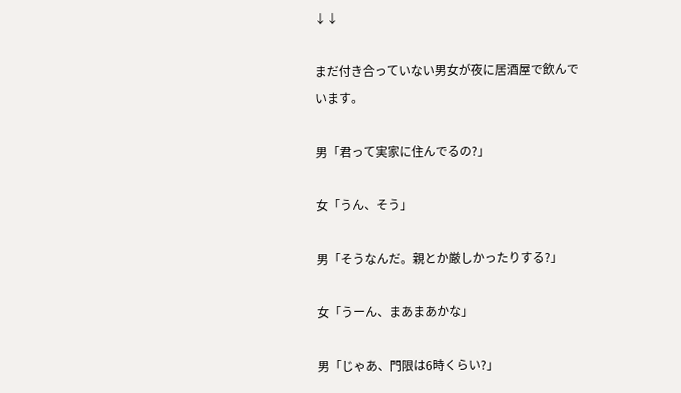↓↓

まだ付き合っていない男女が夜に居酒屋で飲んで
います。

男「君って実家に住んでるの?」

女「うん、そう」

男「そうなんだ。親とか厳しかったりする?」

女「うーん、まあまあかな」

男「じゃあ、門限は6時くらい?」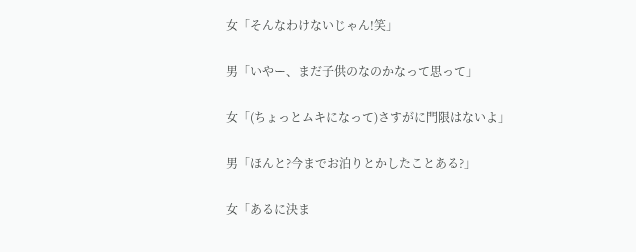女「そんなわけないじゃん!笑」

男「いやー、まだ子供のなのかなって思って」

女「(ちょっとムキになって)さすがに門限はないよ」

男「ほんと?今までお泊りとかしたことある?」

女「あるに決ま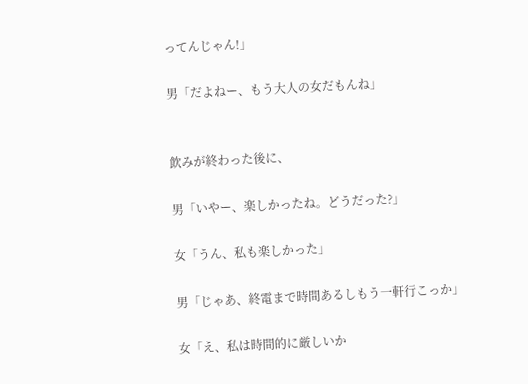ってんじゃん!」

男「だよねー、もう大人の女だもんね」


飲みが終わった後に、

男「いやー、楽しかったね。どうだった?」

女「うん、私も楽しかった」

男「じゃあ、終電まで時間あるしもう一軒行こっか」

女「え、私は時間的に厳しいか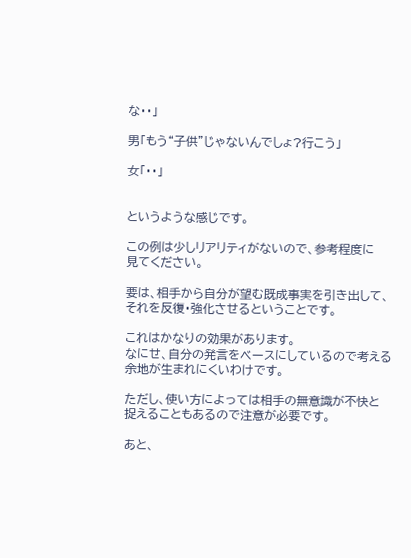な・・」

男「もう“子供”じゃないんでしょ?行こう」

女「・・」


というような感じです。

この例は少しリアリティがないので、参考程度に
見てください。

要は、相手から自分が望む既成事実を引き出して、
それを反復・強化させるということです。

これはかなりの効果があります。
なにせ、自分の発言をベースにしているので考える
余地が生まれにくいわけです。

ただし、使い方によっては相手の無意識が不快と
捉えることもあるので注意が必要です。

あと、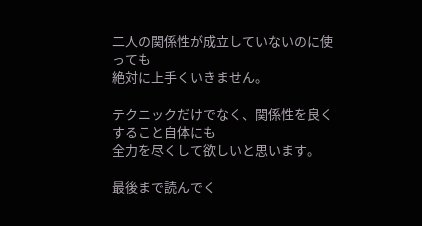二人の関係性が成立していないのに使っても
絶対に上手くいきません。

テクニックだけでなく、関係性を良くすること自体にも
全力を尽くして欲しいと思います。

最後まで読んでく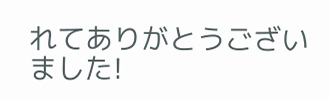れてありがとうございました!